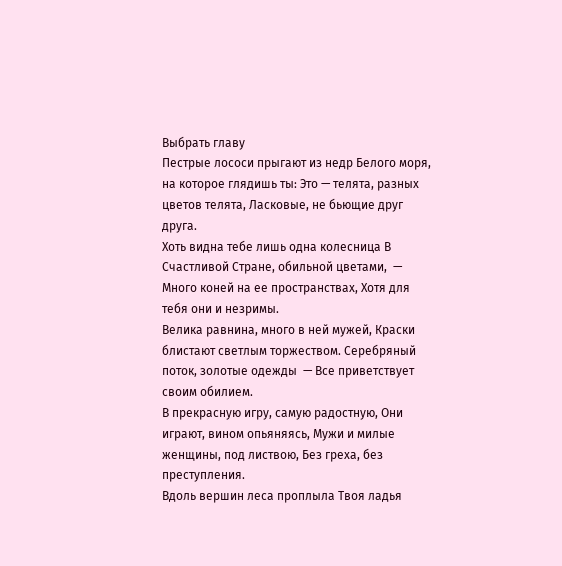Выбрать главу
Пестрые лососи прыгают из недр Белого моря, на которое глядишь ты: Это — телята, разных цветов телята, Ласковые, не бьющие друг друга.
Хоть видна тебе лишь одна колесница В Счастливой Стране, обильной цветами,  — Много коней на ее пространствах, Хотя для тебя они и незримы.
Велика равнина, много в ней мужей, Краски блистают светлым торжеством. Серебряный поток, золотые одежды  — Все приветствует своим обилием.
В прекрасную игру, самую радостную, Они играют, вином опьяняясь, Мужи и милые женщины, под листвою, Без греха, без преступления.
Вдоль вершин леса проплыла Твоя ладья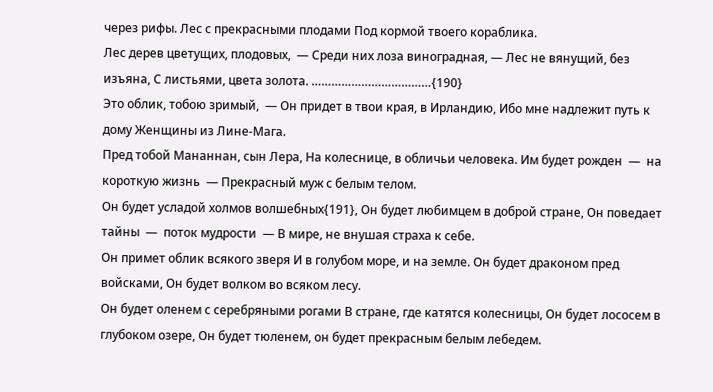через рифы. Лес с прекрасными плодами Под кормой твоего кораблика.
Лес дерев цветущих, плодовых,  — Среди них лоза виноградная, — Лес не вянущий, без изъяна, С листьями, цвета золота. ………………………………{190}
Это облик, тобою зримый,  — Он придет в твои края, в Ирландию, Ибо мне надлежит путь к дому Женщины из Лине-Мага.
Пред тобой Мананнан, сын Лера, На колеснице, в обличьи человека. Им будет рожден  —  на короткую жизнь  — Прекрасный муж с белым телом.
Он будет усладой холмов волшебных{191}, Он будет любимцем в доброй стране, Он поведает тайны  —  поток мудрости  — В мире, не внушая страха к себе.
Он примет облик всякого зверя И в голубом море, и на земле. Он будет драконом пред войсками, Он будет волком во всяком лесу.
Он будет оленем с серебряными рогами В стране, где катятся колесницы, Он будет лососем в глубоком озере, Он будет тюленем, он будет прекрасным белым лебедем.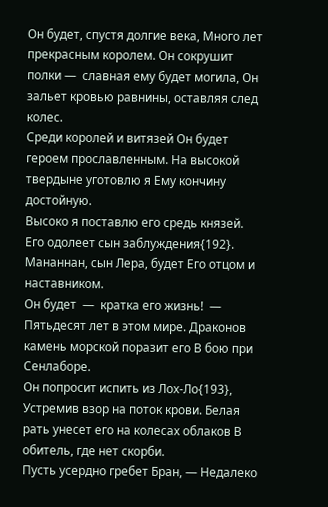Он будет, спустя долгие века, Много лет прекрасным королем. Он сокрушит полки —  славная ему будет могила, Он зальет кровью равнины, оставляя след колес.
Среди королей и витязей Он будет героем прославленным. На высокой твердыне уготовлю я Ему кончину достойную.
Высоко я поставлю его средь князей. Его одолеет сын заблуждения{192}. Мананнан, сын Лера, будет Его отцом и наставником.
Он будет  —  кратка его жизнь!  — Пятьдесят лет в этом мире. Драконов камень морской поразит его В бою при Сенлаборе.
Он попросит испить из Лох-Ло{193}, Устремив взор на поток крови. Белая рать унесет его на колесах облаков В обитель, где нет скорби.
Пусть усердно гребет Бран, — Недалеко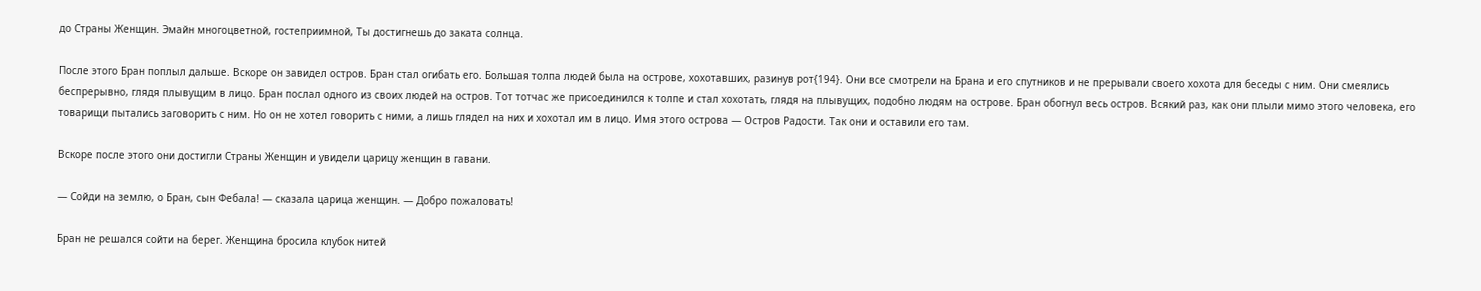до Страны Женщин. Эмайн многоцветной, гостеприимной, Ты достигнешь до заката солнца.

После этого Бран поплыл дальше. Вскоре он завидел остров. Бран стал огибать его. Большая толпа людей была на острове, хохотавших, разинув рот{194}. Они все смотрели на Брана и его спутников и не прерывали своего хохота для беседы с ним. Они смеялись беспрерывно, глядя плывущим в лицо. Бран послал одного из своих людей на остров. Тот тотчас же присоединился к толпе и стал хохотать, глядя на плывущих, подобно людям на острове. Бран обогнул весь остров. Всякий раз, как они плыли мимо этого человека, его товарищи пытались заговорить с ним. Но он не хотел говорить с ними, а лишь глядел на них и хохотал им в лицо. Имя этого острова — Остров Радости. Так они и оставили его там.

Вскоре после этого они достигли Страны Женщин и увидели царицу женщин в гавани.

— Сойди на землю, о Бран, сын Фебала! — сказала царица женщин. — Добро пожаловать!

Бран не решался сойти на берег. Женщина бросила клубок нитей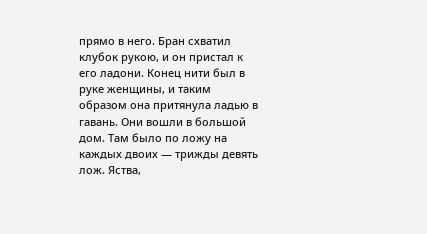прямо в него. Бран схватил клубок рукою, и он пристал к его ладони. Конец нити был в руке женщины, и таким образом она притянула ладью в гавань. Они вошли в большой дом. Там было по ложу на каждых двоих — трижды девять лож. Яства,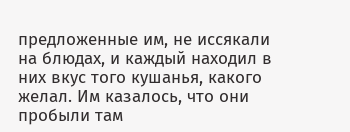предложенные им, не иссякали на блюдах, и каждый находил в них вкус того кушанья, какого желал. Им казалось, что они пробыли там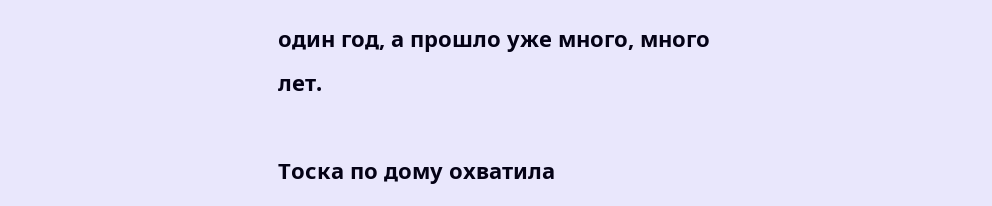один год, а прошло уже много, много лет.

Тоска по дому охватила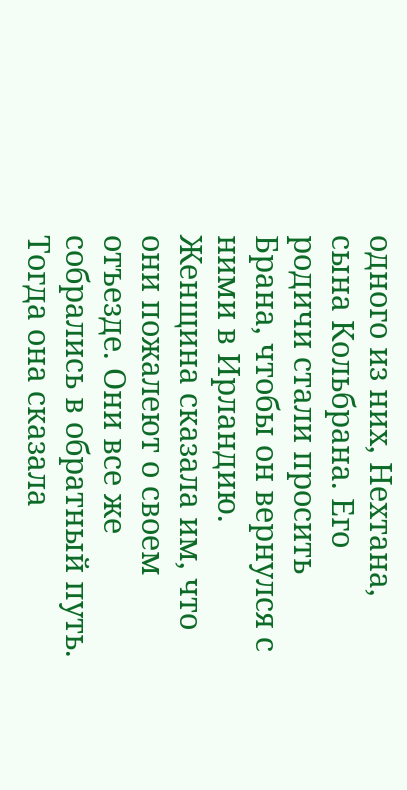одного из них, Нехтана, сына Кольбрана. Его родичи стали просить Брана, чтобы он вернулся с ними в Ирландию. Женщина сказала им, что они пожалеют о своем отъезде. Они все же собрались в обратный путь. Тогда она сказала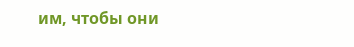им, чтобы они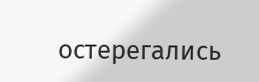остерегались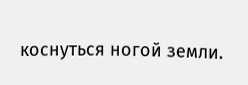коснуться ногой земли.